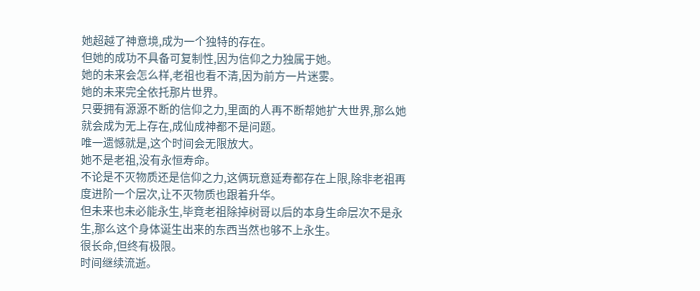她超越了神意境,成为一个独特的存在。
但她的成功不具备可复制性,因为信仰之力独属于她。
她的未来会怎么样,老祖也看不清,因为前方一片迷雾。
她的未来完全依托那片世界。
只要拥有源源不断的信仰之力,里面的人再不断帮她扩大世界,那么她就会成为无上存在,成仙成神都不是问题。
唯一遗憾就是,这个时间会无限放大。
她不是老祖,没有永恒寿命。
不论是不灭物质还是信仰之力,这俩玩意延寿都存在上限,除非老祖再度进阶一个层次,让不灭物质也跟着升华。
但未来也未必能永生,毕竟老祖除掉树哥以后的本身生命层次不是永生,那么这个身体诞生出来的东西当然也够不上永生。
很长命,但终有极限。
时间继续流逝。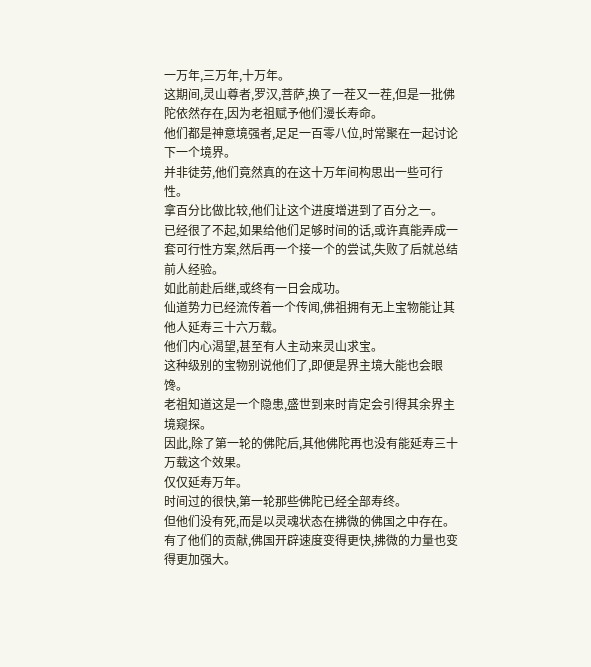一万年,三万年,十万年。
这期间,灵山尊者,罗汉,菩萨,换了一茬又一茬,但是一批佛陀依然存在,因为老祖赋予他们漫长寿命。
他们都是神意境强者,足足一百零八位,时常聚在一起讨论下一个境界。
并非徒劳,他们竟然真的在这十万年间构思出一些可行性。
拿百分比做比较,他们让这个进度增进到了百分之一。
已经很了不起,如果给他们足够时间的话,或许真能弄成一套可行性方案,然后再一个接一个的尝试,失败了后就总结前人经验。
如此前赴后继,或终有一日会成功。
仙道势力已经流传着一个传闻,佛祖拥有无上宝物能让其他人延寿三十六万载。
他们内心渴望,甚至有人主动来灵山求宝。
这种级别的宝物别说他们了,即便是界主境大能也会眼馋。
老祖知道这是一个隐患,盛世到来时肯定会引得其余界主境窥探。
因此,除了第一轮的佛陀后,其他佛陀再也没有能延寿三十万载这个效果。
仅仅延寿万年。
时间过的很快,第一轮那些佛陀已经全部寿终。
但他们没有死,而是以灵魂状态在拂微的佛国之中存在。
有了他们的贡献,佛国开辟速度变得更快,拂微的力量也变得更加强大。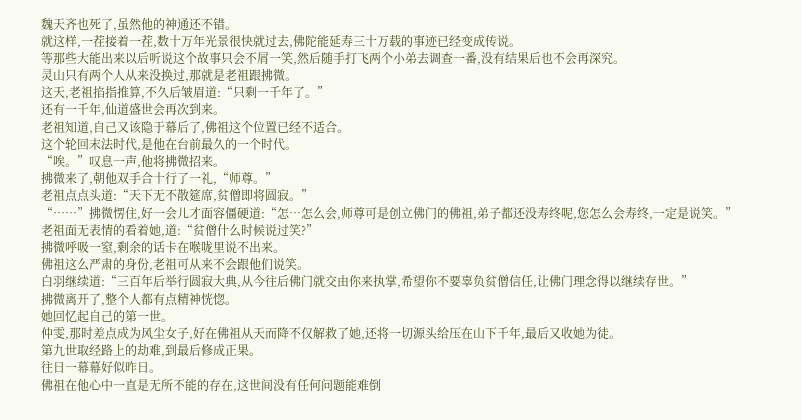魏天齐也死了,虽然他的神通还不错。
就这样,一茬接着一茬,数十万年光景很快就过去,佛陀能延寿三十万载的事迹已经变成传说。
等那些大能出来以后听说这个故事只会不屑一笑,然后随手打飞两个小弟去调查一番,没有结果后也不会再深究。
灵山只有两个人从来没换过,那就是老祖跟拂微。
这天,老祖掐指推算,不久后皱眉道:“只剩一千年了。”
还有一千年,仙道盛世会再次到来。
老祖知道,自己又该隐于幕后了,佛祖这个位置已经不适合。
这个轮回末法时代,是他在台前最久的一个时代。
“唉。”叹息一声,他将拂微招来。
拂微来了,朝他双手合十行了一礼,“师尊。”
老祖点点头道:“天下无不散筵席,贫僧即将圆寂。”
“……”拂微愣住,好一会儿才面容僵硬道:“怎…怎么会,师尊可是创立佛门的佛祖,弟子都还没寿终呢,您怎么会寿终,一定是说笑。”
老祖面无表情的看着她,道:“贫僧什么时候说过笑?”
拂微呼吸一窒,剩余的话卡在喉咙里说不出来。
佛祖这么严肃的身份,老祖可从来不会跟他们说笑。
白羽继续道:“三百年后举行圆寂大典,从今往后佛门就交由你来执掌,希望你不要辜负贫僧信任,让佛门理念得以继续存世。”
拂微离开了,整个人都有点精神恍惚。
她回忆起自己的第一世。
仲雯,那时差点成为风尘女子,好在佛祖从天而降不仅解救了她,还将一切源头给压在山下千年,最后又收她为徒。
第九世取经路上的劫难,到最后修成正果。
往日一幕幕好似昨日。
佛祖在他心中一直是无所不能的存在,这世间没有任何问题能难倒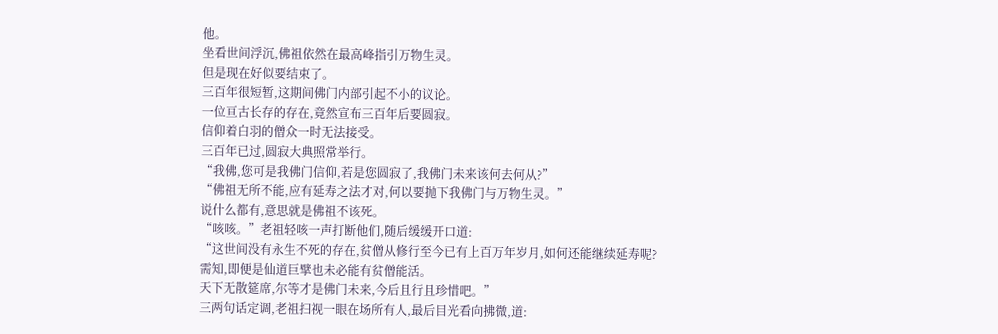他。
坐看世间浮沉,佛祖依然在最高峰指引万物生灵。
但是现在好似要结束了。
三百年很短暂,这期间佛门内部引起不小的议论。
一位亘古长存的存在,竟然宣布三百年后要圆寂。
信仰着白羽的僧众一时无法接受。
三百年已过,圆寂大典照常举行。
“我佛,您可是我佛门信仰,若是您圆寂了,我佛门未来该何去何从?”
“佛祖无所不能,应有延寿之法才对,何以要抛下我佛门与万物生灵。”
说什么都有,意思就是佛祖不该死。
“咳咳。”老祖轻咳一声打断他们,随后缓缓开口道:
“这世间没有永生不死的存在,贫僧从修行至今已有上百万年岁月,如何还能继续延寿呢?
需知,即便是仙道巨擘也未必能有贫僧能活。
天下无散筵席,尔等才是佛门未来,今后且行且珍惜吧。”
三两句话定调,老祖扫视一眼在场所有人,最后目光看向拂微,道: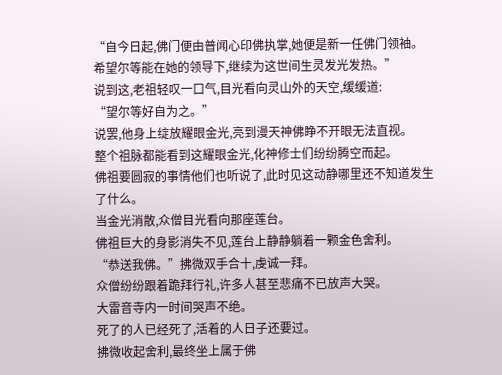“自今日起,佛门便由普闻心印佛执掌,她便是新一任佛门领袖。
希望尔等能在她的领导下,继续为这世间生灵发光发热。”
说到这,老祖轻叹一口气,目光看向灵山外的天空,缓缓道:
“望尔等好自为之。”
说罢,他身上绽放耀眼金光,亮到漫天神佛睁不开眼无法直视。
整个祖脉都能看到这耀眼金光,化神修士们纷纷腾空而起。
佛祖要圆寂的事情他们也听说了,此时见这动静哪里还不知道发生了什么。
当金光消散,众僧目光看向那座莲台。
佛祖巨大的身影消失不见,莲台上静静躺着一颗金色舍利。
“恭送我佛。”拂微双手合十,虔诚一拜。
众僧纷纷跟着跪拜行礼,许多人甚至悲痛不已放声大哭。
大雷音寺内一时间哭声不绝。
死了的人已经死了,活着的人日子还要过。
拂微收起舍利,最终坐上属于佛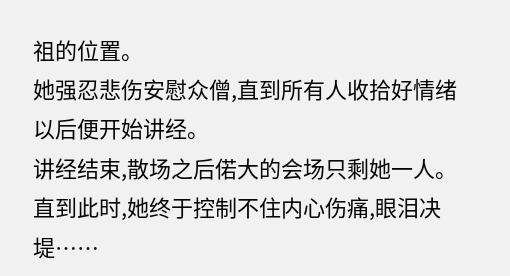祖的位置。
她强忍悲伤安慰众僧,直到所有人收拾好情绪以后便开始讲经。
讲经结束,散场之后偌大的会场只剩她一人。
直到此时,她终于控制不住内心伤痛,眼泪决堤……